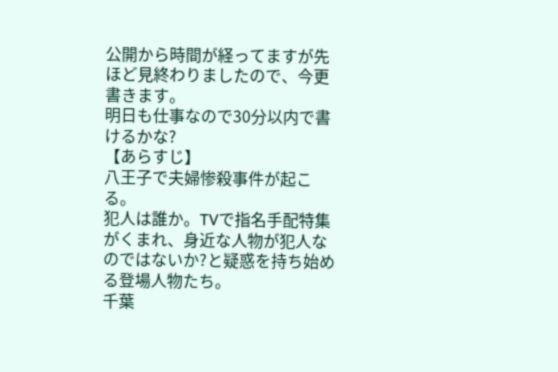公開から時間が経ってますが先ほど見終わりましたので、今更書きます。
明日も仕事なので30分以内で書けるかな?
【あらすじ】
八王子で夫婦惨殺事件が起こる。
犯人は誰か。TVで指名手配特集がくまれ、身近な人物が犯人なのではないか?と疑惑を持ち始める登場人物たち。
千葉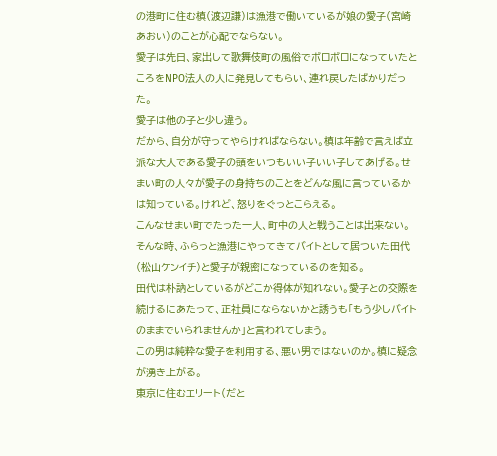の港町に住む槙(渡辺謙)は漁港で働いているが娘の愛子(宮崎あおい)のことが心配でならない。
愛子は先日、家出して歌舞伎町の風俗でボロボロになっていたところをNPO法人の人に発見してもらい、連れ戻したばかりだった。
愛子は他の子と少し違う。
だから、自分が守ってやらければならない。槙は年齢で言えば立派な大人である愛子の頭をいつもいい子いい子してあげる。せまい町の人々が愛子の身持ちのことをどんな風に言っているかは知っている。けれど、怒りをぐっとこらえる。
こんなせまい町でたった一人、町中の人と戦うことは出来ない。
そんな時、ふらっと漁港にやってきてバイトとして居ついた田代(松山ケンイチ)と愛子が親密になっているのを知る。
田代は朴訥としているがどこか得体が知れない。愛子との交際を続けるにあたって、正社員にならないかと誘うも「もう少しバイトのままでいられませんか」と言われてしまう。
この男は純粋な愛子を利用する、悪い男ではないのか。槙に疑念が湧き上がる。
東京に住むエリート(だと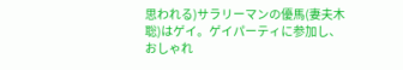思われる)サラリーマンの優馬(妻夫木聡)はゲイ。ゲイパーティに参加し、おしゃれ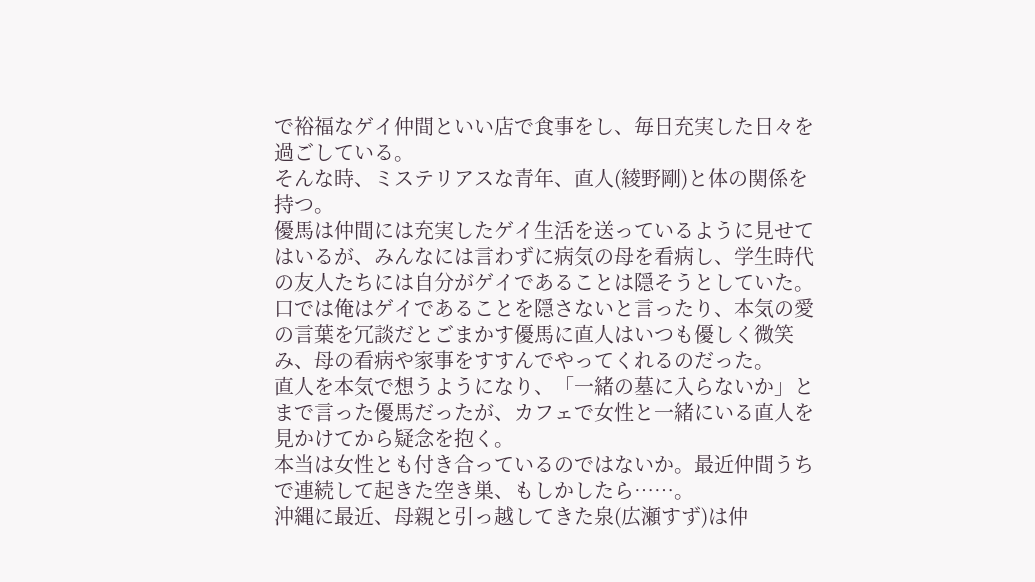で裕福なゲイ仲間といい店で食事をし、毎日充実した日々を過ごしている。
そんな時、ミステリアスな青年、直人(綾野剛)と体の関係を持つ。
優馬は仲間には充実したゲイ生活を送っているように見せてはいるが、みんなには言わずに病気の母を看病し、学生時代の友人たちには自分がゲイであることは隠そうとしていた。
口では俺はゲイであることを隠さないと言ったり、本気の愛の言葉を冗談だとごまかす優馬に直人はいつも優しく微笑み、母の看病や家事をすすんでやってくれるのだった。
直人を本気で想うようになり、「一緒の墓に入らないか」とまで言った優馬だったが、カフェで女性と一緒にいる直人を見かけてから疑念を抱く。
本当は女性とも付き合っているのではないか。最近仲間うちで連続して起きた空き巣、もしかしたら……。
沖縄に最近、母親と引っ越してきた泉(広瀬すず)は仲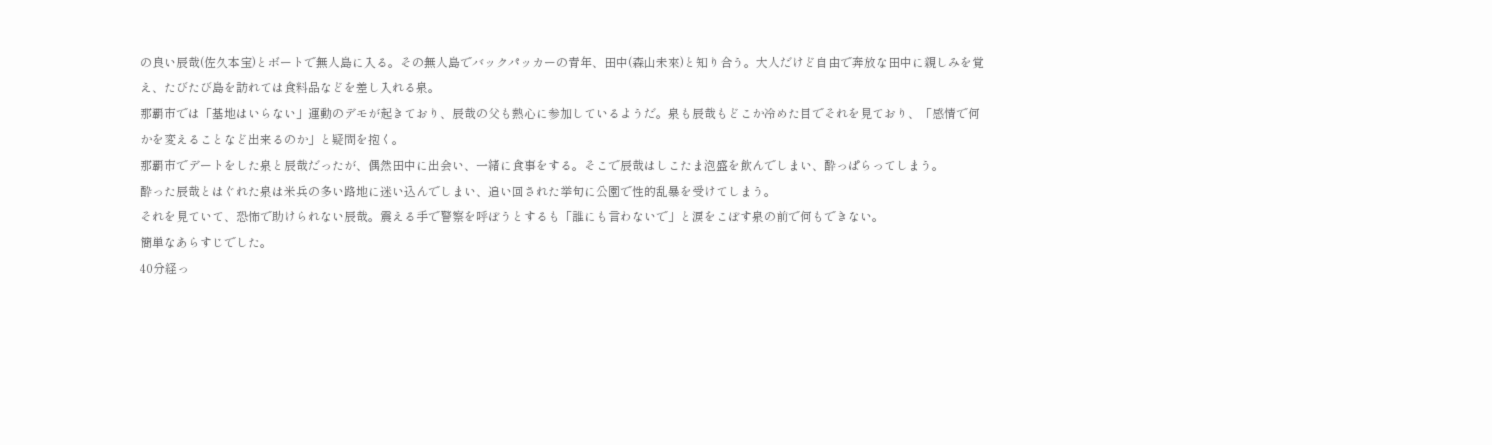の良い辰哉(佐久本宝)とボートで無人島に入る。その無人島でバックパッカーの青年、田中(森山未來)と知り合う。大人だけど自由で奔放な田中に親しみを覚え、たびたび島を訪れては食料品などを差し入れる泉。
那覇市では「基地はいらない」運動のデモが起きており、辰哉の父も熱心に参加しているようだ。泉も辰哉もどこか冷めた目でそれを見ており、「感情で何かを変えることなど出来るのか」と疑問を抱く。
那覇市でデートをした泉と辰哉だったが、偶然田中に出会い、一緒に食事をする。そこで辰哉はしこたま泡盛を飲んでしまい、酔っぱらってしまう。
酔った辰哉とはぐれた泉は米兵の多い路地に迷い込んでしまい、追い回された挙句に公園で性的乱暴を受けてしまう。
それを見ていて、恐怖で助けられない辰哉。震える手で警察を呼ぼうとするも「誰にも言わないで」と涙をこぼす泉の前で何もできない。
簡単なあらすじでした。
40分経っ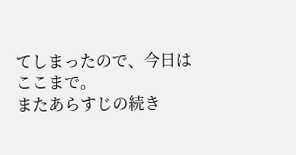てしまったので、今日はここまで。
またあらすじの続き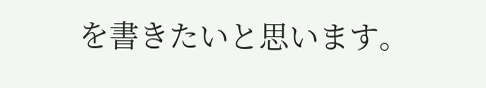を書きたいと思います。